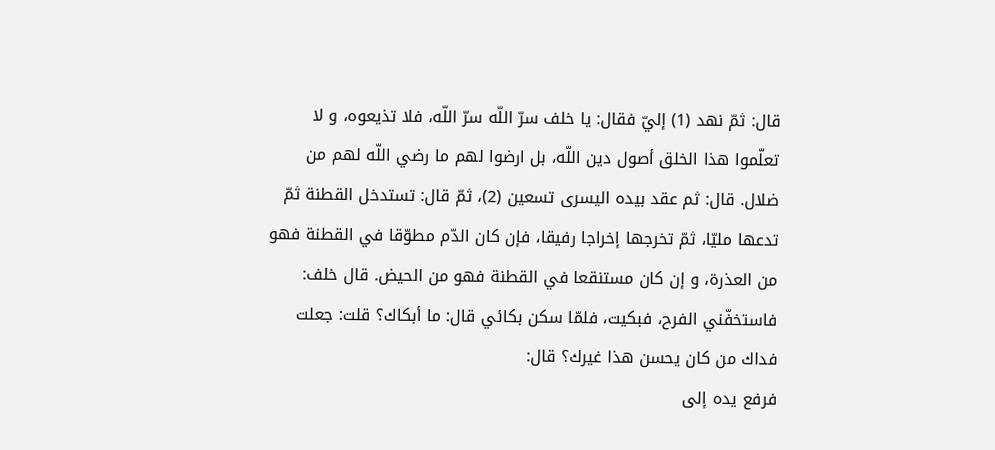قال: ثمّ نهد (1) إليّ فقال: يا خلف سرّ اللّه سرّ اللّه، فلا تذيعوه، و لا تعلّموا هذا الخلق أصول دين اللّه، بل ارضوا لهم ما رضي اللّه لهم من ضلال. قال: ثم عقد بيده اليسرى تسعين (2)، ثمّ قال: تستدخل القطنة ثمّ تدعها مليّا، ثمّ تخرجها إخراجا رفيقا، فإن كان الدّم مطوّقا في القطنة فهو من العذرة، و إن كان مستنقعا في القطنة فهو من الحيض. قال خلف: فاستخفّني الفرح، فبكيت، فلمّا سكن بكائي قال: ما أبكاك؟ قلت: جعلت فداك من كان يحسن هذا غيرك؟ قال:
فرفع يده إلى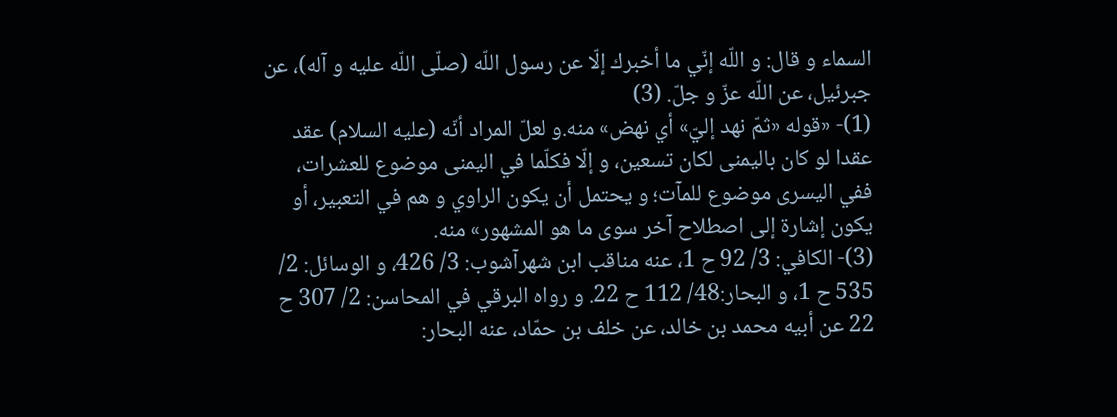السماء و قال: و اللّه إنّي ما أخبرك إلّا عن رسول اللّه (صلّى اللّه عليه و آله)، عن جبرئيل، عن اللّه عزّ و جلّ. (3)
(1)- «قوله «ثمّ نهد إليّ» أي نهض» منه.و لعلّ المراد أنّه (عليه السلام) عقد عقدا لو كان باليمنى لكان تسعين، و إلّا فكلّما في اليمنى موضوع للعشرات، ففي اليسرى موضوع للمآت؛ و يحتمل أن يكون الراوي و هم في التعبير، أو يكون إشارة إلى اصطلاح آخر سوى ما هو المشهور» منه.
(3)- الكافي: 3/ 92 ح 1، عنه مناقب ابن شهرآشوب: 3/ 426، و الوسائل: 2/ 535 ح 1، و البحار:48/ 112 ح 22. و رواه البرقي في المحاسن: 2/ 307 ح 22 عن أبيه محمد بن خالد، عن خلف بن حمّاد، عنه البحار: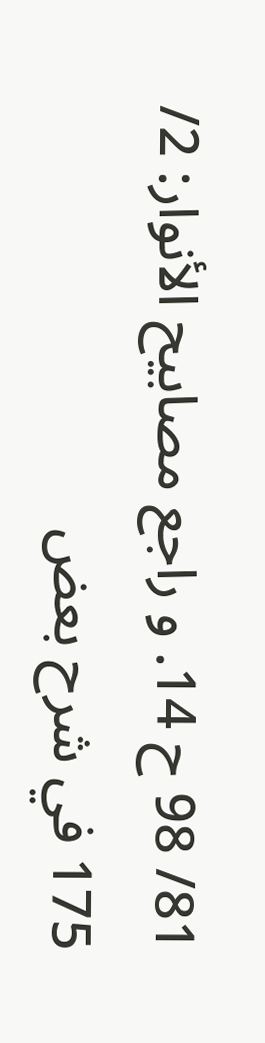81/ 98 ح 14. و راجع مصابيح الأنوار: 2/ 175 في شرح بعض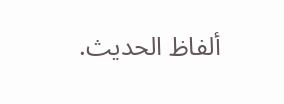ألفاظ الحديث.